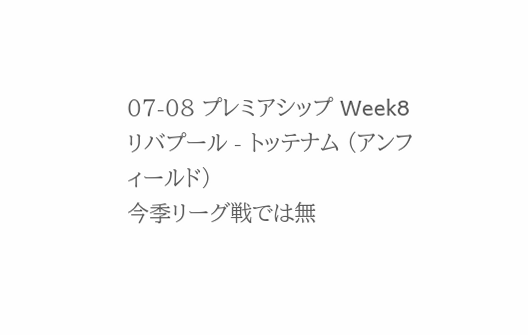07-08 プレミアシップ Week8
リバプール - トッテナム (アンフィールド)
今季リーグ戦では無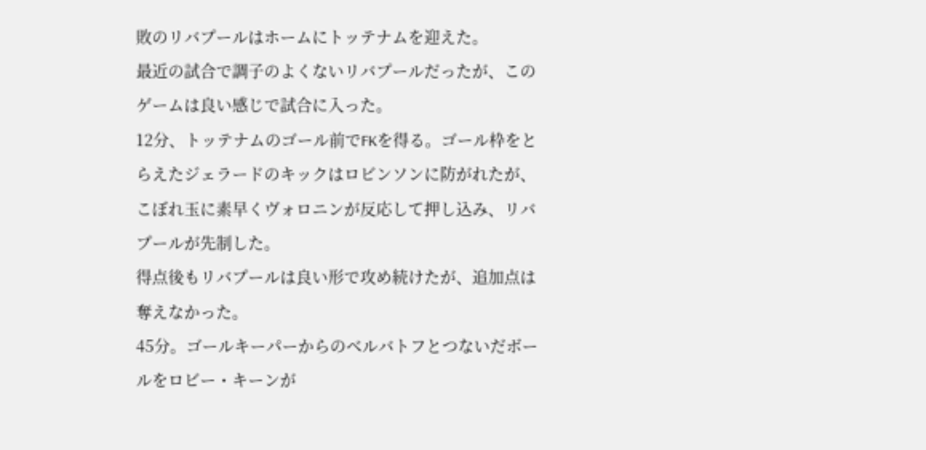敗のリバプールはホームにトッテナムを迎えた。
最近の試合で調子のよくないリバプールだったが、このゲームは良い感じで試合に入った。
12分、トッテナムのゴール前でFKを得る。ゴール枠をとらえたジェラードのキックはロビンソンに防がれたが、こぼれ玉に素早くヴォロニンが反応して押し込み、リバプールが先制した。
得点後もリバプールは良い形で攻め続けたが、追加点は奪えなかった。
45分。ゴールキーパーからのベルバトフとつないだボールをロビー・キーンが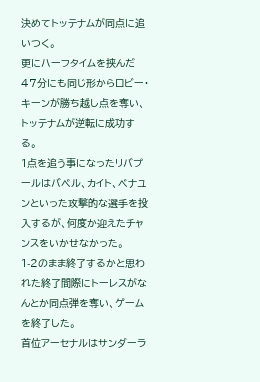決めてトッテナムが同点に追いつく。
更にハーフタイムを挟んだ47分にも同じ形からロビー・キーンが勝ち越し点を奪い、トッテナムが逆転に成功する。
1点を追う事になったリバプールはバベル、カイト、ベナユンといった攻撃的な選手を投入するが、何度か迎えたチャンスをいかせなかった。
1-2のまま終了するかと思われた終了間際にトーレスがなんとか同点弾を奪い、ゲームを終了した。
首位アーセナルはサンダーラ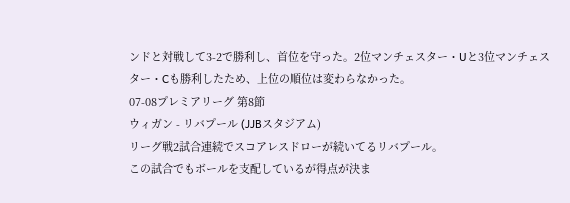ンドと対戦して3-2で勝利し、首位を守った。2位マンチェスター・Uと3位マンチェスター・Cも勝利したため、上位の順位は変わらなかった。
07-08プレミアリーグ 第8節
ウィガン - リバプール (JJBスタジアム)
リーグ戦2試合連続でスコアレスドローが続いてるリバプール。
この試合でもボールを支配しているが得点が決ま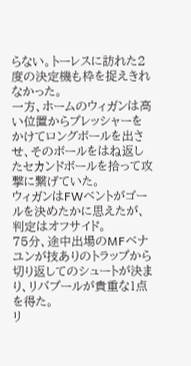らない。トーレスに訪れた2度の決定機も枠を捉えきれなかった。
一方、ホームのウィガンは高い位置からプレッシャーをかけてロングボールを出させ、そのボールをはね返したセカンドボールを拾って攻撃に繋げていた。
ウィガンはFWベントがゴールを決めたかに思えたが、判定はオフサイド。
75分、途中出場のMFベナユンが技ありのトラップから切り返してのシュートが決まり、リバプールが貴重な1点を得た。
リ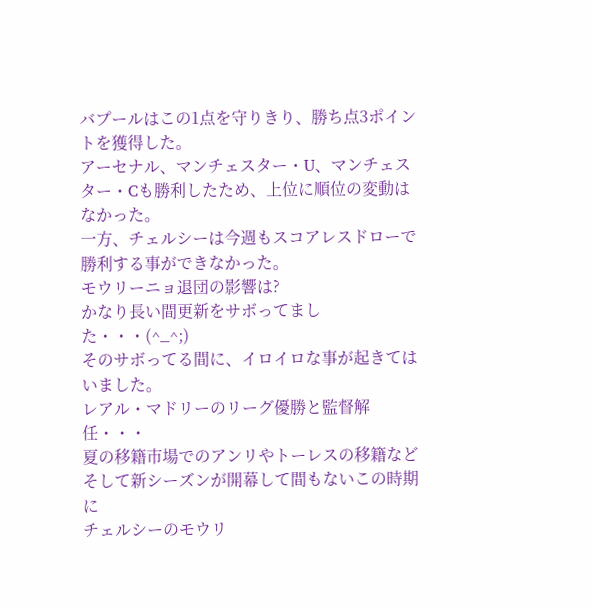バプールはこの1点を守りきり、勝ち点3ポイントを獲得した。
アーセナル、マンチェスター・U、マンチェスター・Cも勝利したため、上位に順位の変動はなかった。
一方、チェルシーは今週もスコアレスドローで勝利する事ができなかった。
モウリーニョ退団の影響は?
かなり長い間更新をサボってました・・・(^_^;)
そのサボってる間に、イロイロな事が起きてはいました。
レアル・マドリーのリーグ優勝と監督解任・・・
夏の移籍市場でのアンリやトーレスの移籍など
そして新シーズンが開幕して間もないこの時期に
チェルシーのモウリ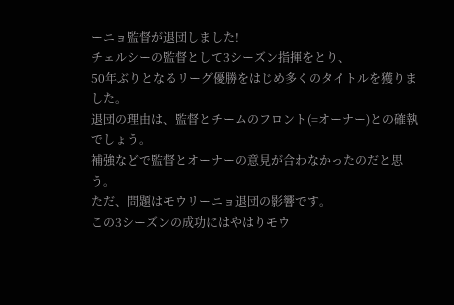ーニョ監督が退団しました!
チェルシーの監督として3シーズン指揮をとり、
50年ぶりとなるリーグ優勝をはじめ多くのタイトルを獲りました。
退団の理由は、監督とチームのフロント(=オーナー)との確執でしょう。
補強などで監督とオーナーの意見が合わなかったのだと思う。
ただ、問題はモウリーニョ退団の影響です。
この3シーズンの成功にはやはりモウ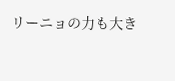リーニョの力も大き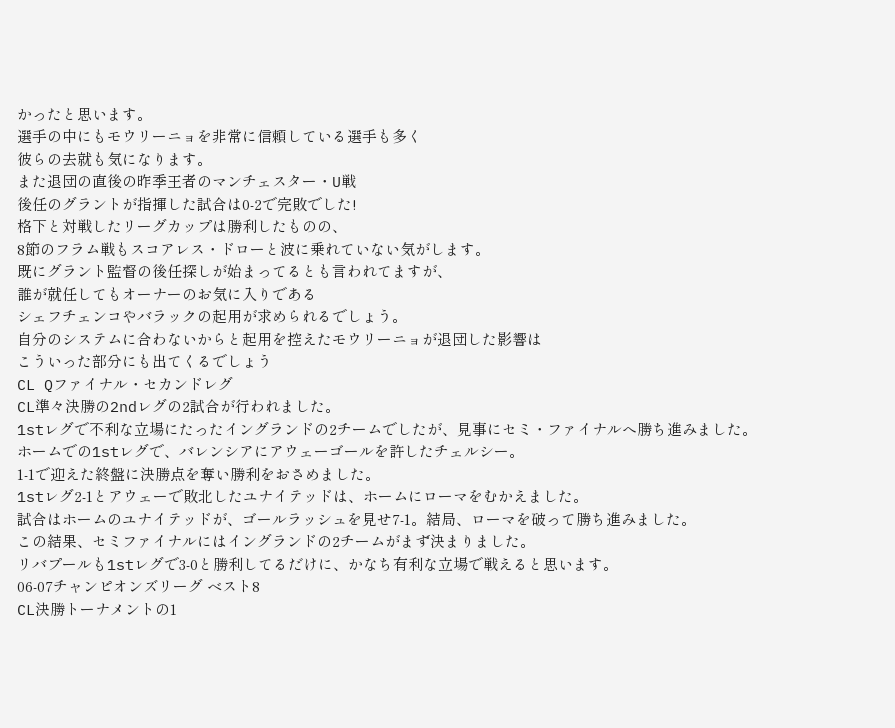かったと思います。
選手の中にもモウリーニョを非常に信頼している選手も多く
彼らの去就も気になります。
また退団の直後の昨季王者のマンチェスター・U戦
後任のグラントが指揮した試合は0-2で完敗でした!
格下と対戦したリーグカップは勝利したものの、
8節のフラム戦もスコアレス・ドローと波に乗れていない気がします。
既にグラント監督の後任探しが始まってるとも言われてますが、
誰が就任してもオーナーのお気に入りである
シェフチェンコやバラックの起用が求められるでしょう。
自分のシステムに合わないからと起用を控えたモウリーニョが退団した影響は
こういった部分にも出てくるでしょう
CL Qファイナル・セカンドレグ
CL準々決勝の2ndレグの2試合が行われました。
1stレグで不利な立場にたったイングランドの2チームでしたが、見事にセミ・ファイナルへ勝ち進みました。
ホームでの1stレグで、バレンシアにアウェーゴールを許したチェルシー。
1-1で迎えた終盤に決勝点を奪い勝利をおさめました。
1stレグ2-1とアウェーで敗北したユナイテッドは、ホームにローマをむかえました。
試合はホームのユナイテッドが、ゴールラッシュを見せ7-1。結局、ローマを破って勝ち進みました。
この結果、セミファイナルにはイングランドの2チームがまず決まりました。
リバプールも1stレグで3-0と勝利してるだけに、かなち有利な立場で戦えると思います。
06-07チャンピオンズリーグ ベスト8
CL決勝トーナメントの1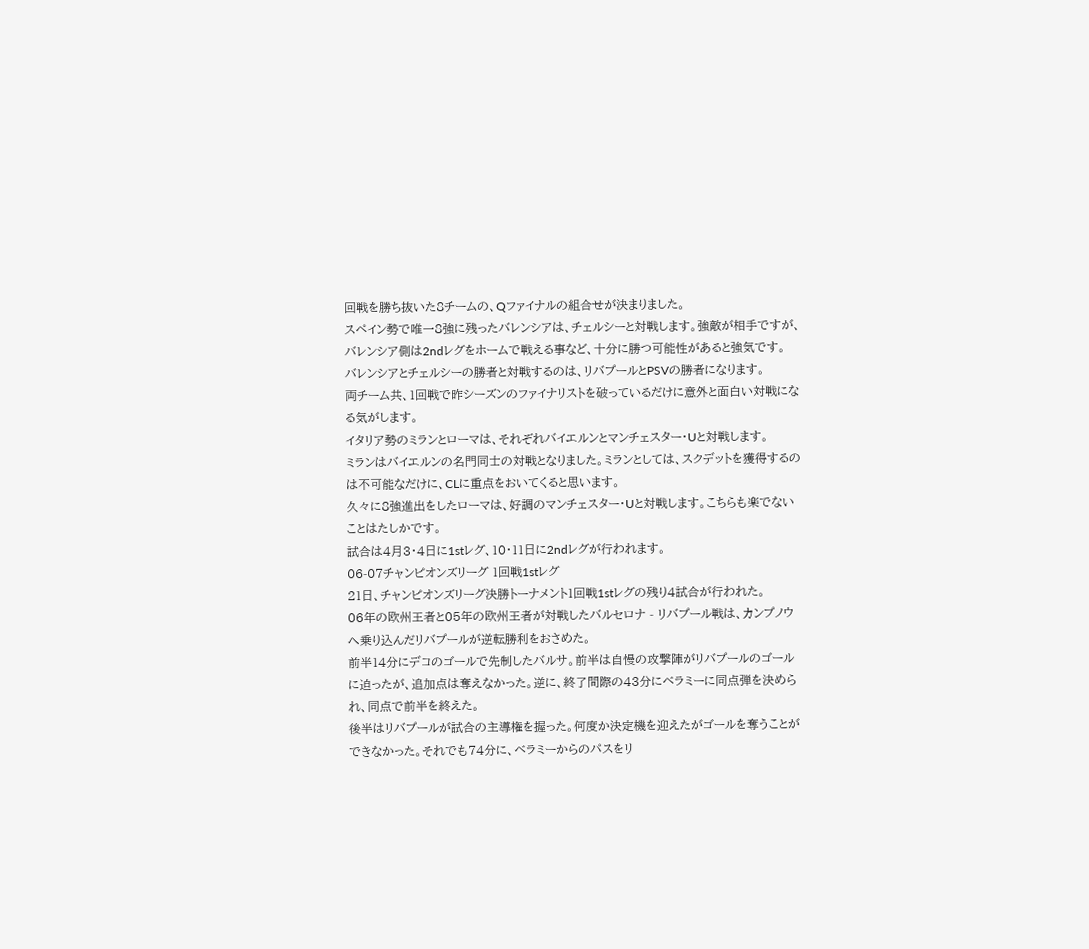回戦を勝ち抜いた8チームの、Qファイナルの組合せが決まりました。
スペイン勢で唯一8強に残ったバレンシアは、チェルシーと対戦します。強敵が相手ですが、バレンシア側は2ndレグをホームで戦える事など、十分に勝つ可能性があると強気です。
バレンシアとチェルシーの勝者と対戦するのは、リバプールとPSVの勝者になります。
両チーム共、1回戦で昨シーズンのファイナリストを破っているだけに意外と面白い対戦になる気がします。
イタリア勢のミランとローマは、それぞれバイエルンとマンチェスター・Uと対戦します。
ミランはバイエルンの名門同士の対戦となりました。ミランとしては、スクデットを獲得するのは不可能なだけに、CLに重点をおいてくると思います。
久々に8強進出をしたローマは、好調のマンチェスター・Uと対戦します。こちらも楽でないことはたしかです。
試合は4月3・4日に1stレグ、10・11日に2ndレグが行われます。
06-07チャンピオンズリーグ 1回戦1stレグ
21日、チャンピオンズリーグ決勝トーナメント1回戦1stレグの残り4試合が行われた。
06年の欧州王者と05年の欧州王者が対戦したバルセロナ - リバプール戦は、カンプノウへ乗り込んだリバプールが逆転勝利をおさめた。
前半14分にデコのゴールで先制したバルサ。前半は自慢の攻撃陣がリバプールのゴールに迫ったが、追加点は奪えなかった。逆に、終了間際の43分にベラミーに同点弾を決められ、同点で前半を終えた。
後半はリバプールが試合の主導権を握った。何度か決定機を迎えたがゴールを奪うことができなかった。それでも74分に、ベラミーからのパスをリ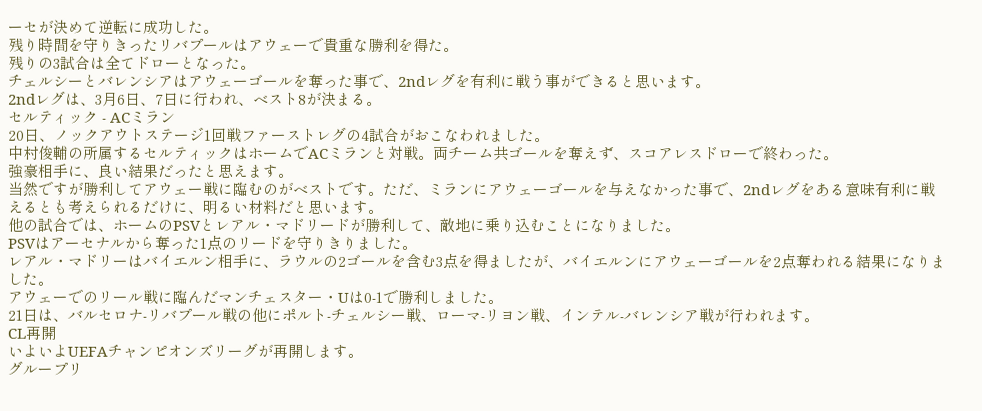ーセが決めて逆転に成功した。
残り時間を守りきったリバプールはアウェーで貴重な勝利を得た。
残りの3試合は全てドローとなった。
チェルシーとバレンシアはアウェーゴールを奪った事で、2ndレグを有利に戦う事ができると思います。
2ndレグは、3月6日、7日に行われ、ベスト8が決まる。
セルティック - ACミラン
20日、ノックアウトステージ1回戦ファーストレグの4試合がおこなわれました。
中村俊輔の所属するセルティックはホームでACミランと対戦。両チーム共ゴールを奪えず、スコアレスドローで終わった。
強豪相手に、良い結果だったと思えます。
当然ですが勝利してアウェー戦に臨むのがベストです。ただ、ミランにアウェーゴールを与えなかった事で、2ndレグをある意味有利に戦えるとも考えられるだけに、明るい材料だと思います。
他の試合では、ホームのPSVとレアル・マドリードが勝利して、敵地に乗り込むことになりました。
PSVはアーセナルから奪った1点のリードを守りきりました。
レアル・マドリーはバイエルン相手に、ラウルの2ゴールを含む3点を得ましたが、バイエルンにアウェーゴールを2点奪われる結果になりました。
アウェーでのリール戦に臨んだマンチェスター・Uは0-1で勝利しました。
21日は、バルセロナ-リバプール戦の他にポルト-チェルシー戦、ローマ-リヨン戦、インテル-バレンシア戦が行われます。
CL再開
いよいよUEFAチャンピオンズリーグが再開します。
グループリ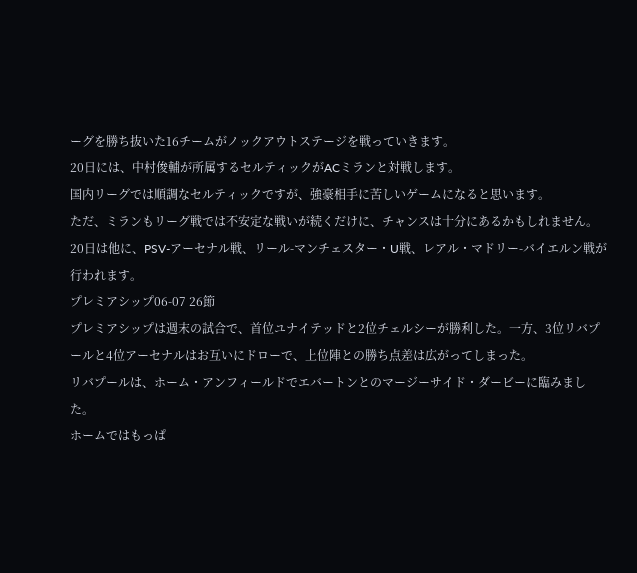ーグを勝ち抜いた16チームがノックアウトステージを戦っていきます。
20日には、中村俊輔が所属するセルティックがACミランと対戦します。
国内リーグでは順調なセルティックですが、強豪相手に苦しいゲームになると思います。
ただ、ミランもリーグ戦では不安定な戦いが続くだけに、チャンスは十分にあるかもしれません。
20日は他に、PSV-アーセナル戦、リール-マンチェスター・U戦、レアル・マドリー-バイエルン戦が行われます。
プレミアシップ06-07 26節
プレミアシップは週末の試合で、首位ユナイテッドと2位チェルシーが勝利した。一方、3位リバプールと4位アーセナルはお互いにドローで、上位陣との勝ち点差は広がってしまった。
リバプールは、ホーム・アンフィールドでエバートンとのマージーサイド・ダービーに臨みました。
ホームではもっぱ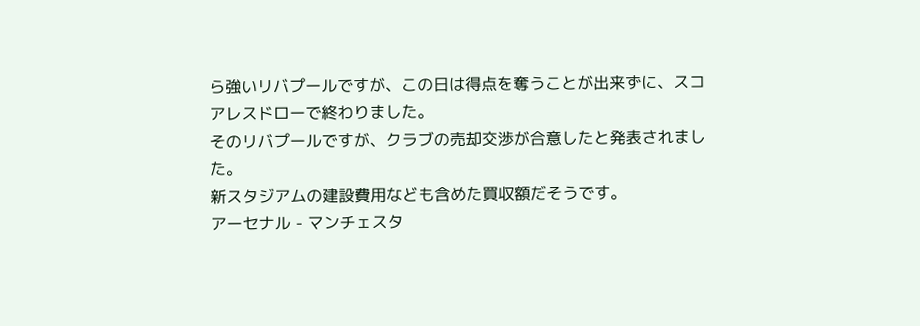ら強いリバプールですが、この日は得点を奪うことが出来ずに、スコアレスドローで終わりました。
そのリバプールですが、クラブの売却交渉が合意したと発表されました。
新スタジアムの建設費用なども含めた買収額だそうです。
アーセナル - マンチェスタ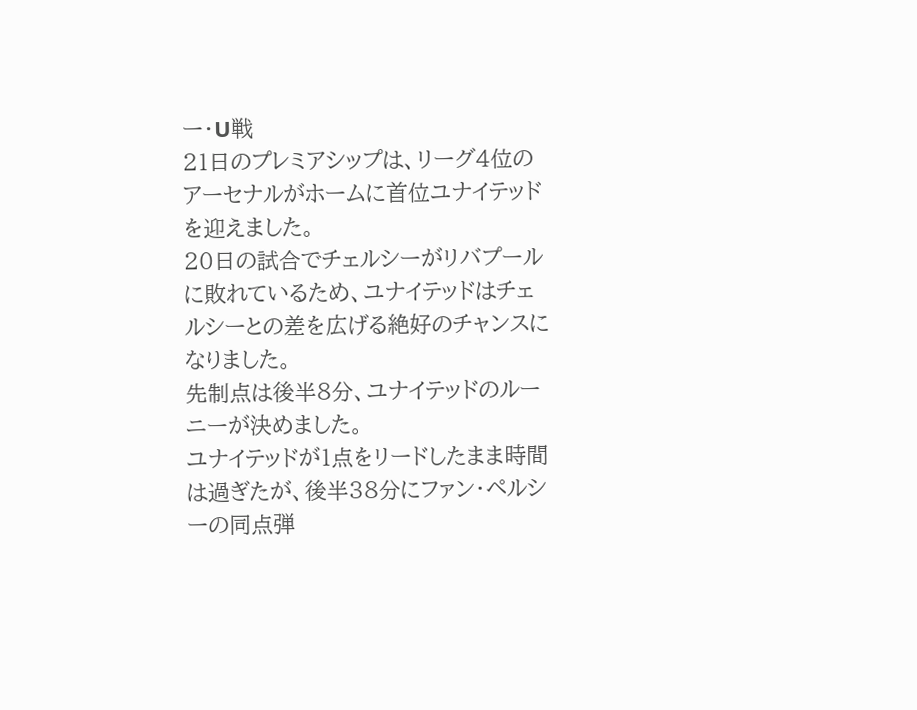ー・U戦
21日のプレミアシップは、リーグ4位のアーセナルがホームに首位ユナイテッドを迎えました。
20日の試合でチェルシーがリバプールに敗れているため、ユナイテッドはチェルシーとの差を広げる絶好のチャンスになりました。
先制点は後半8分、ユナイテッドのルーニーが決めました。
ユナイテッドが1点をリードしたまま時間は過ぎたが、後半38分にファン・ペルシーの同点弾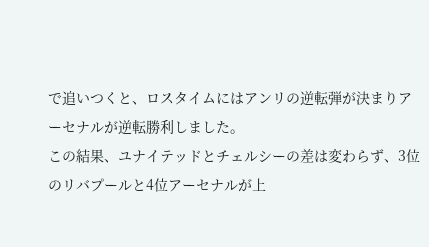で追いつくと、ロスタイムにはアンリの逆転弾が決まりアーセナルが逆転勝利しました。
この結果、ユナイテッドとチェルシーの差は変わらず、3位のリバプールと4位アーセナルが上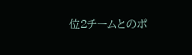位2チームとのポ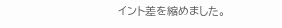イント差を縮めました。